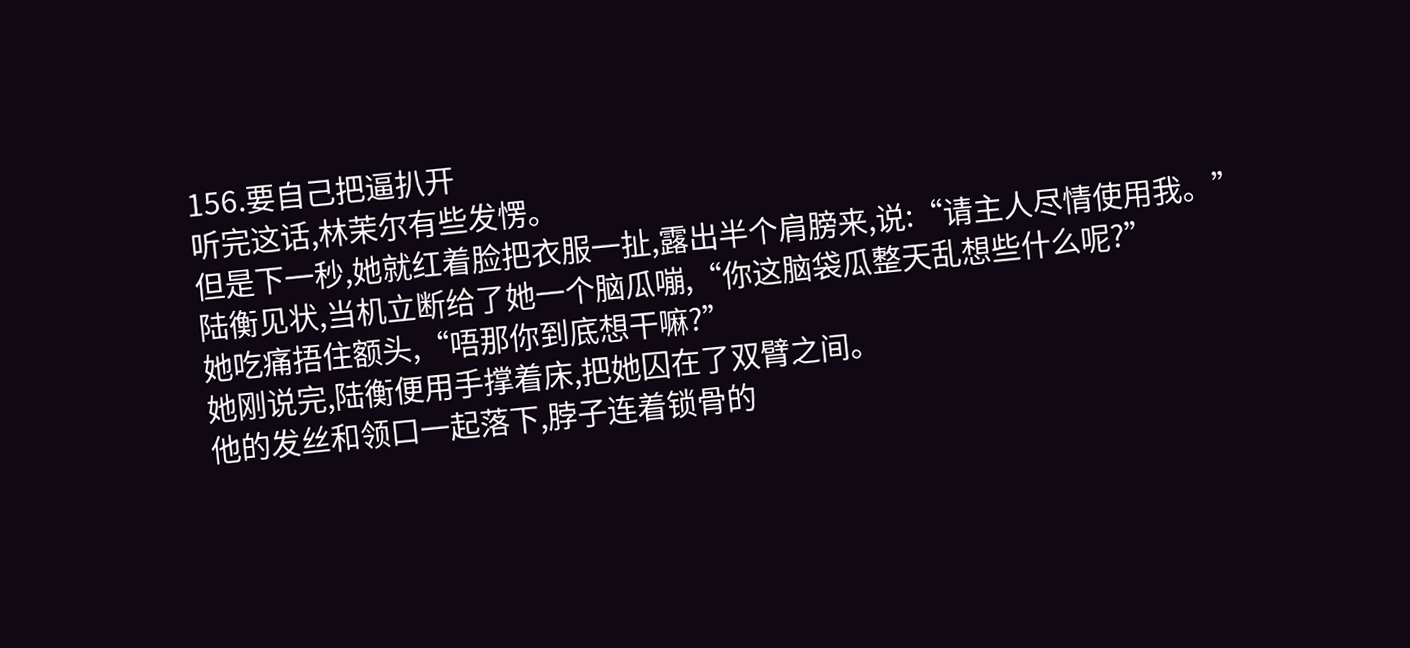156.要自己把逼扒开
听完这话,林茉尔有些发愣。
但是下一秒,她就红着脸把衣服一扯,露出半个肩膀来,说:“请主人尽情使用我。”
陆衡见状,当机立断给了她一个脑瓜嘣,“你这脑袋瓜整天乱想些什么呢?”
她吃痛捂住额头,“唔那你到底想干嘛?”
她刚说完,陆衡便用手撑着床,把她囚在了双臂之间。
他的发丝和领口一起落下,脖子连着锁骨的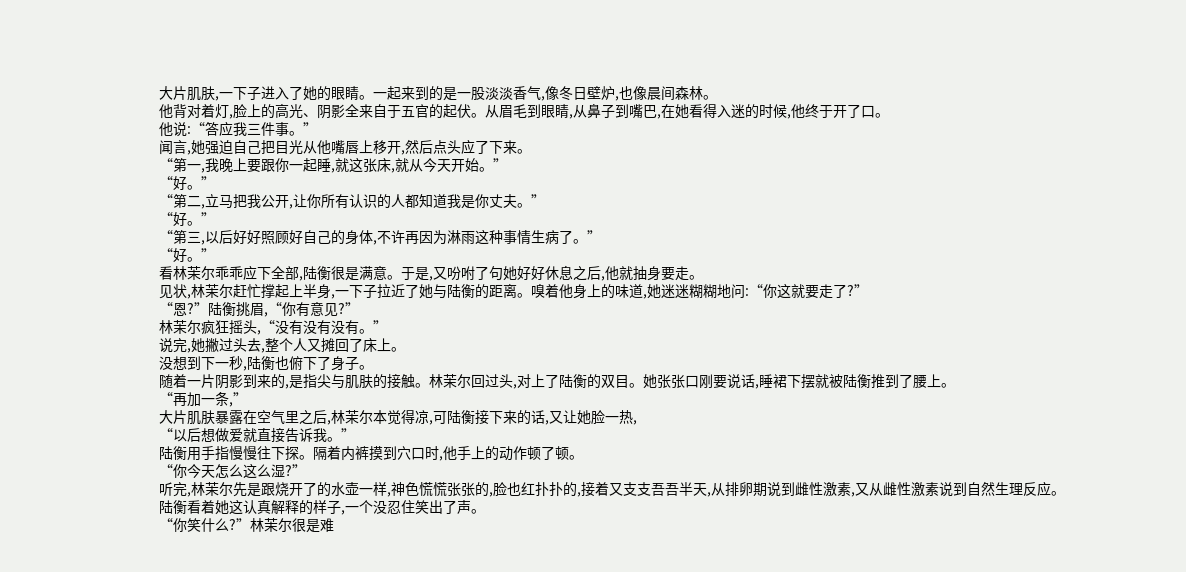大片肌肤,一下子进入了她的眼睛。一起来到的是一股淡淡香气,像冬日壁炉,也像晨间森林。
他背对着灯,脸上的高光、阴影全来自于五官的起伏。从眉毛到眼睛,从鼻子到嘴巴,在她看得入迷的时候,他终于开了口。
他说:“答应我三件事。”
闻言,她强迫自己把目光从他嘴唇上移开,然后点头应了下来。
“第一,我晚上要跟你一起睡,就这张床,就从今天开始。”
“好。”
“第二,立马把我公开,让你所有认识的人都知道我是你丈夫。”
“好。”
“第三,以后好好照顾好自己的身体,不许再因为淋雨这种事情生病了。”
“好。”
看林茉尔乖乖应下全部,陆衡很是满意。于是,又吩咐了句她好好休息之后,他就抽身要走。
见状,林茉尔赶忙撑起上半身,一下子拉近了她与陆衡的距离。嗅着他身上的味道,她迷迷糊糊地问:“你这就要走了?”
“恩?”陆衡挑眉,“你有意见?”
林茉尔疯狂摇头,“没有没有没有。”
说完,她撇过头去,整个人又摊回了床上。
没想到下一秒,陆衡也俯下了身子。
随着一片阴影到来的,是指尖与肌肤的接触。林茉尔回过头,对上了陆衡的双目。她张张口刚要说话,睡裙下摆就被陆衡推到了腰上。
“再加一条,”
大片肌肤暴露在空气里之后,林茉尔本觉得凉,可陆衡接下来的话,又让她脸一热,
“以后想做爱就直接告诉我。”
陆衡用手指慢慢往下探。隔着内裤摸到穴口时,他手上的动作顿了顿。
“你今天怎么这么湿?”
听完,林茉尔先是跟烧开了的水壶一样,神色慌慌张张的,脸也红扑扑的,接着又支支吾吾半天,从排卵期说到雌性激素,又从雌性激素说到自然生理反应。
陆衡看着她这认真解释的样子,一个没忍住笑出了声。
“你笑什么?”林茉尔很是难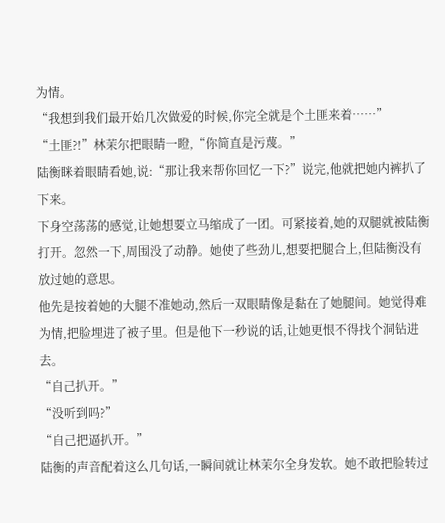为情。
“我想到我们最开始几次做爱的时候,你完全就是个土匪来着……”
“土匪?!”林茉尔把眼睛一瞪,“你简直是污蔑。”
陆衡眯着眼睛看她,说:“那让我来帮你回忆一下?”说完,他就把她内裤扒了下来。
下身空荡荡的感觉,让她想要立马缩成了一团。可紧接着,她的双腿就被陆衡打开。忽然一下,周围没了动静。她使了些劲儿,想要把腿合上,但陆衡没有放过她的意思。
他先是按着她的大腿不准她动,然后一双眼睛像是黏在了她腿间。她觉得难为情,把脸埋进了被子里。但是他下一秒说的话,让她更恨不得找个洞钻进去。
“自己扒开。”
“没听到吗?”
“自己把逼扒开。”
陆衡的声音配着这么几句话,一瞬间就让林茉尔全身发软。她不敢把脸转过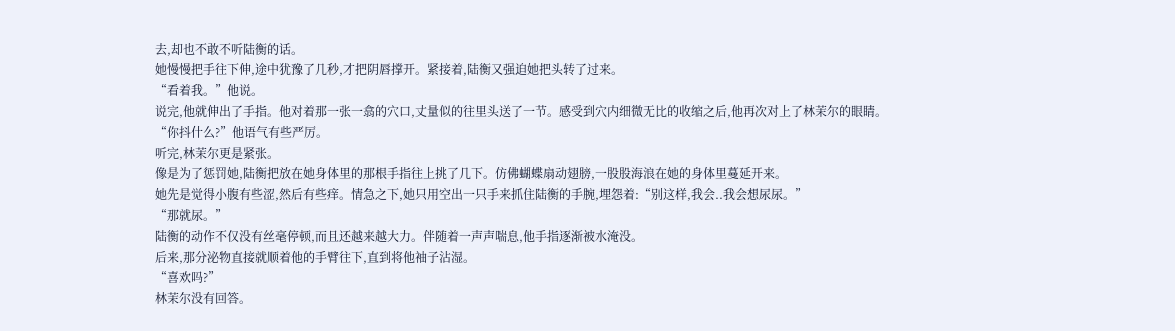去,却也不敢不听陆衡的话。
她慢慢把手往下伸,途中犹豫了几秒,才把阴唇撑开。紧接着,陆衡又强迫她把头转了过来。
“看着我。”他说。
说完,他就伸出了手指。他对着那一张一翕的穴口,丈量似的往里头送了一节。感受到穴内细微无比的收缩之后,他再次对上了林茉尔的眼睛。
“你抖什么?”他语气有些严厉。
听完,林茉尔更是紧张。
像是为了惩罚她,陆衡把放在她身体里的那根手指往上挑了几下。仿佛蝴蝶扇动翅膀,一股股海浪在她的身体里蔓延开来。
她先是觉得小腹有些涩,然后有些痒。情急之下,她只用空出一只手来抓住陆衡的手腕,埋怨着:“别这样,我会..我会想尿尿。”
“那就尿。”
陆衡的动作不仅没有丝毫停顿,而且还越来越大力。伴随着一声声喘息,他手指逐渐被水淹没。
后来,那分泌物直接就顺着他的手臂往下,直到将他袖子沾湿。
“喜欢吗?”
林茉尔没有回答。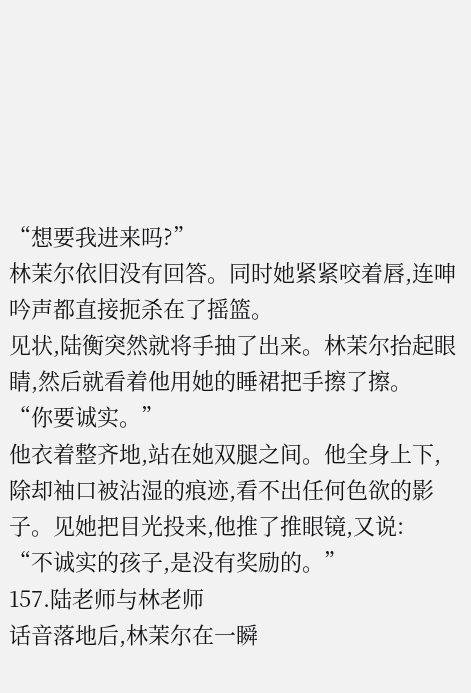“想要我进来吗?”
林茉尔依旧没有回答。同时她紧紧咬着唇,连呻吟声都直接扼杀在了摇篮。
见状,陆衡突然就将手抽了出来。林茉尔抬起眼睛,然后就看着他用她的睡裙把手擦了擦。
“你要诚实。”
他衣着整齐地,站在她双腿之间。他全身上下,除却袖口被沾湿的痕迹,看不出任何色欲的影子。见她把目光投来,他推了推眼镜,又说:
“不诚实的孩子,是没有奖励的。”
157.陆老师与林老师
话音落地后,林茉尔在一瞬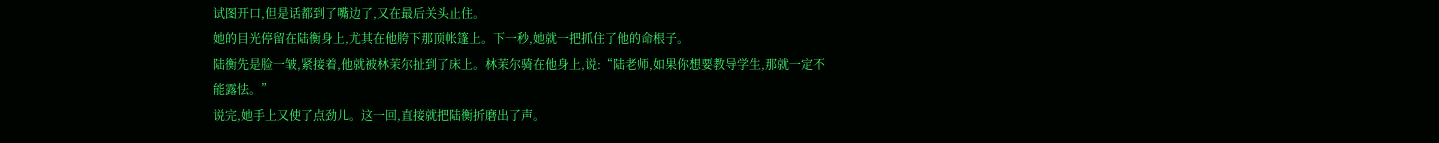试图开口,但是话都到了嘴边了,又在最后关头止住。
她的目光停留在陆衡身上,尤其在他胯下那顶帐篷上。下一秒,她就一把抓住了他的命根子。
陆衡先是脸一皱,紧接着,他就被林茉尔扯到了床上。林茉尔骑在他身上,说:“陆老师,如果你想要教导学生,那就一定不能露怯。”
说完,她手上又使了点劲儿。这一回,直接就把陆衡折磨出了声。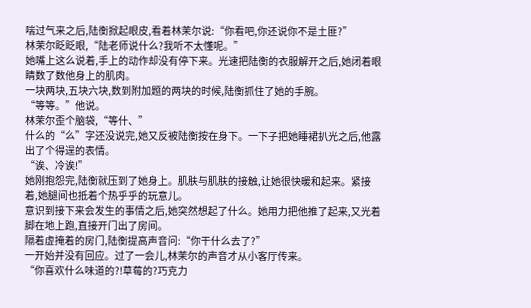喘过气来之后,陆衡掀起眼皮,看着林茉尔说:“你看吧,你还说你不是土匪?”
林茉尔眨眨眼,“陆老师说什么?我听不太懂呢。”
她嘴上这么说着,手上的动作却没有停下来。光速把陆衡的衣服解开之后,她闭着眼睛数了数他身上的肌肉。
一块两块,五块六块,数到附加题的两块的时候,陆衡抓住了她的手腕。
“等等。”他说。
林茉尔歪个脑袋,“等什、”
什么的“么”字还没说完,她又反被陆衡按在身下。一下子把她睡裙扒光之后,他露出了个得逞的表情。
“诶、冷诶!”
她刚抱怨完,陆衡就压到了她身上。肌肤与肌肤的接触,让她很快暖和起来。紧接着,她腿间也抵着个热乎乎的玩意儿。
意识到接下来会发生的事情之后,她突然想起了什么。她用力把他推了起来,又光着脚在地上跑,直接开门出了房间。
隔着虚掩着的房门,陆衡提高声音问:“你干什么去了?”
一开始并没有回应。过了一会儿,林茉尔的声音才从小客厅传来。
“你喜欢什么味道的?!草莓的?巧克力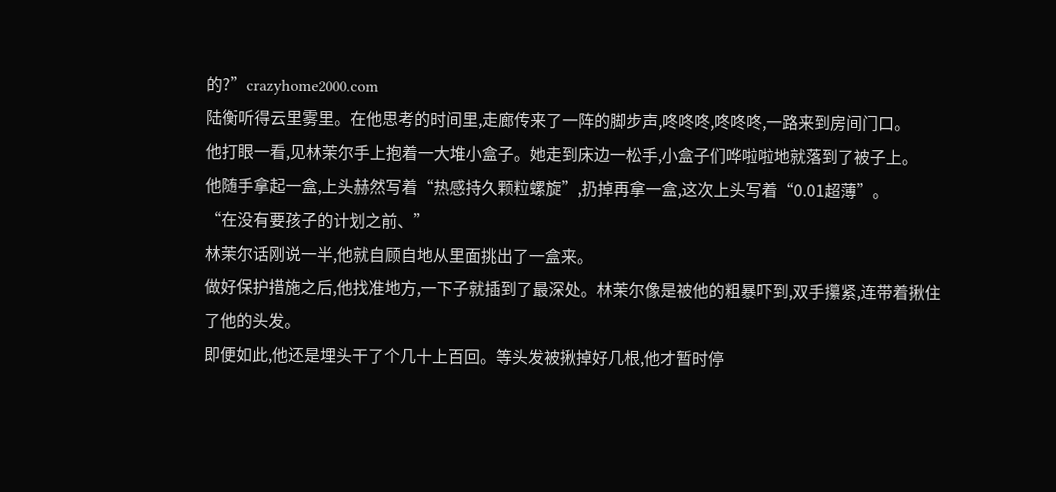的?”crazyhome2000.com
陆衡听得云里雾里。在他思考的时间里,走廊传来了一阵的脚步声,咚咚咚,咚咚咚,一路来到房间门口。
他打眼一看,见林茉尔手上抱着一大堆小盒子。她走到床边一松手,小盒子们哗啦啦地就落到了被子上。
他随手拿起一盒,上头赫然写着“热感持久颗粒螺旋”,扔掉再拿一盒,这次上头写着“0.01超薄”。
“在没有要孩子的计划之前、”
林茉尔话刚说一半,他就自顾自地从里面挑出了一盒来。
做好保护措施之后,他找准地方,一下子就插到了最深处。林茉尔像是被他的粗暴吓到,双手攥紧,连带着揪住了他的头发。
即便如此,他还是埋头干了个几十上百回。等头发被揪掉好几根,他才暂时停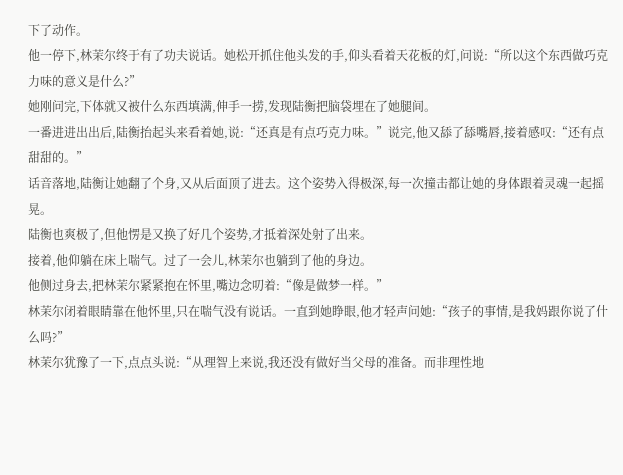下了动作。
他一停下,林茉尔终于有了功夫说话。她松开抓住他头发的手,仰头看着天花板的灯,问说:“所以这个东西做巧克力味的意义是什么?”
她刚问完,下体就又被什么东西填满,伸手一捞,发现陆衡把脑袋埋在了她腿间。
一番进进出出后,陆衡抬起头来看着她,说:“还真是有点巧克力味。”说完,他又舔了舔嘴唇,接着感叹:“还有点甜甜的。”
话音落地,陆衡让她翻了个身,又从后面顶了进去。这个姿势入得极深,每一次撞击都让她的身体跟着灵魂一起摇晃。
陆衡也爽极了,但他愣是又换了好几个姿势,才抵着深处射了出来。
接着,他仰躺在床上喘气。过了一会儿,林茉尔也躺到了他的身边。
他侧过身去,把林茉尔紧紧抱在怀里,嘴边念叨着:“像是做梦一样。”
林茉尔闭着眼睛靠在他怀里,只在喘气没有说话。一直到她睁眼,他才轻声问她:“孩子的事情,是我妈跟你说了什么吗?”
林茉尔犹豫了一下,点点头说:“从理智上来说,我还没有做好当父母的准备。而非理性地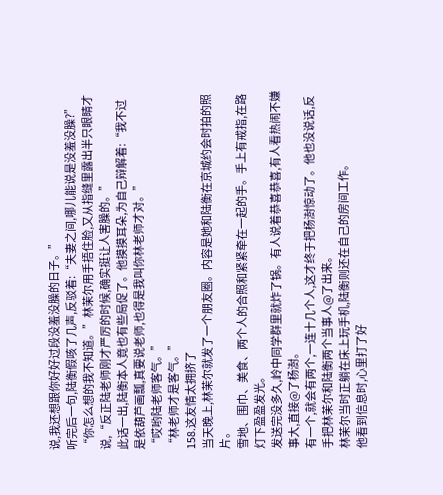说,我还想跟你好好过段没羞没臊的日子。”
听完后一句,陆衡假咳了几声,反驳着:“夫妻之间,哪儿能说是没羞没臊?”
“你怎么想的我不知道。”林茉尔用手捂住脸,又从指缝里露出半只眼睛才说,“反正陆老师刚才严厉的时候,确实挺让人害臊的。”
此话一出,陆衡本人竟也有些局促了。他摸摸耳朵,为自己辩解着:“我不过是依葫芦画瓢,真要说老师,也得是我叫你林老师才对。”
“哎哟陆老师客气。”
“林老师才是客气。”
158.这友情太拥挤了
当天晚上,林茉尔就发了一个朋友圈。内容是她和陆衡在京城约会时拍的照片。
雪地、围巾、美食、两个人的合照和紧紧牵在一起的手。手上有戒指,在路灯下盈盈发光。
发送完没多久,岭中同学群里就炸了锅。有人说着恭喜恭喜,有人看热闹不嫌事大,直接@了杨澍。
有一个,就会有两个,一连十几个人,这才终于把杨澍惊动了。他也没说话,反手把林茉尔和陆衡两个当事人@了出来。
林茉尔当时正躺在床上玩手机,陆衡则还在自己的房间工作。
他看到信息时,心里打了好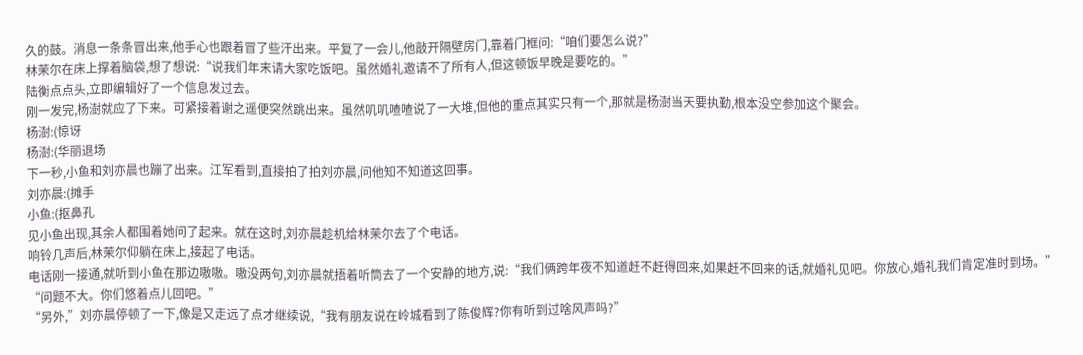久的鼓。消息一条条冒出来,他手心也跟着冒了些汗出来。平复了一会儿,他敲开隔壁房门,靠着门框问:“咱们要怎么说?”
林茉尔在床上撑着脑袋,想了想说:“说我们年末请大家吃饭吧。虽然婚礼邀请不了所有人,但这顿饭早晚是要吃的。”
陆衡点点头,立即编辑好了一个信息发过去。
刚一发完,杨澍就应了下来。可紧接着谢之遥便突然跳出来。虽然叽叽喳喳说了一大堆,但他的重点其实只有一个,那就是杨澍当天要执勤,根本没空参加这个聚会。
杨澍:(惊讶
杨澍:(华丽退场
下一秒,小鱼和刘亦晨也蹦了出来。江军看到,直接拍了拍刘亦晨,问他知不知道这回事。
刘亦晨:(摊手
小鱼:(抠鼻孔
见小鱼出现,其余人都围着她问了起来。就在这时,刘亦晨趁机给林茉尔去了个电话。
响铃几声后,林茉尔仰躺在床上,接起了电话。
电话刚一接通,就听到小鱼在那边嗷嗷。嗷没两句,刘亦晨就捂着听筒去了一个安静的地方,说:“我们俩跨年夜不知道赶不赶得回来,如果赶不回来的话,就婚礼见吧。你放心,婚礼我们肯定准时到场。”
“问题不大。你们悠着点儿回吧。”
“另外,”刘亦晨停顿了一下,像是又走远了点才继续说,“我有朋友说在岭城看到了陈俊辉?你有听到过啥风声吗?”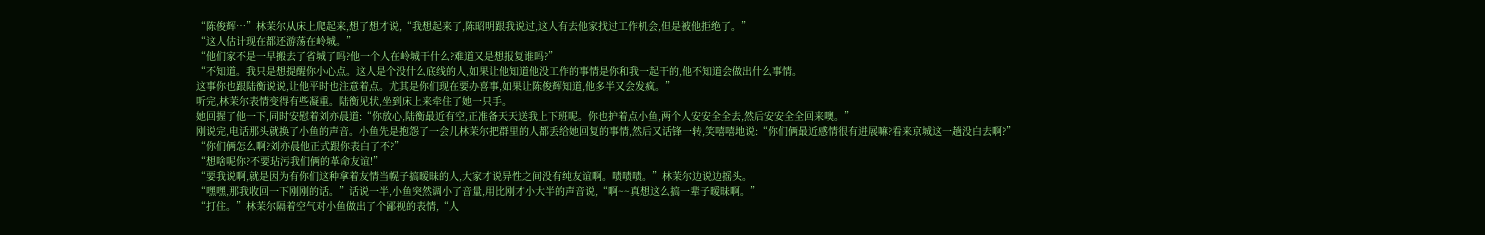“陈俊辉…”林茉尔从床上爬起来,想了想才说,“我想起来了,陈昭明跟我说过,这人有去他家找过工作机会,但是被他拒绝了。”
“这人估计现在都还游荡在岭城。”
“他们家不是一早搬去了省城了吗?他一个人在岭城干什么?难道又是想报复谁吗?”
“不知道。我只是想提醒你小心点。这人是个没什么底线的人,如果让他知道他没工作的事情是你和我一起干的,他不知道会做出什么事情。
这事你也跟陆衡说说,让他平时也注意着点。尤其是你们现在要办喜事,如果让陈俊辉知道,他多半又会发疯。”
听完,林茉尔表情变得有些凝重。陆衡见状,坐到床上来牵住了她一只手。
她回握了他一下,同时安慰着刘亦晨道:“你放心,陆衡最近有空,正准备天天送我上下班呢。你也护着点小鱼,两个人安安全全去,然后安安全全回来噢。”
刚说完,电话那头就换了小鱼的声音。小鱼先是抱怨了一会儿林茉尔把群里的人都丢给她回复的事情,然后又话锋一转,笑嘻嘻地说:“你们俩最近感情很有进展嘛?看来京城这一趟没白去啊?”
“你们俩怎么啊?刘亦晨他正式跟你表白了不?”
“想啥呢你?不要玷污我们俩的革命友谊!”
“要我说啊,就是因为有你们这种拿着友情当幌子搞暧昧的人,大家才说异性之间没有纯友谊啊。啧啧啧。”林茉尔边说边摇头。
“嘿嘿,那我收回一下刚刚的话。”话说一半,小鱼突然调小了音量,用比刚才小大半的声音说,“啊~~真想这么搞一辈子暧昧啊。”
“打住。”林茉尔隔着空气对小鱼做出了个鄙视的表情,“人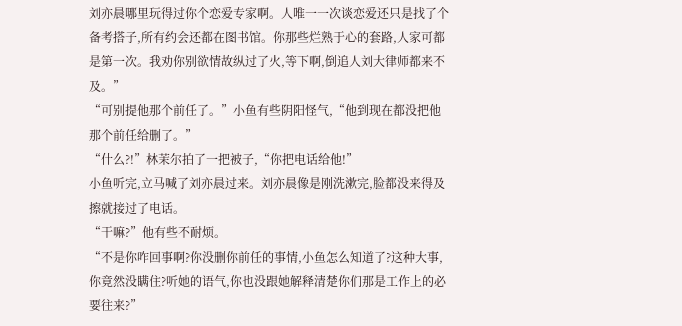刘亦晨哪里玩得过你个恋爱专家啊。人唯一一次谈恋爱还只是找了个备考搭子,所有约会还都在图书馆。你那些烂熟于心的套路,人家可都是第一次。我劝你别欲情故纵过了火,等下啊,倒追人刘大律师都来不及。”
“可别提他那个前任了。”小鱼有些阴阳怪气,“他到现在都没把他那个前任给删了。”
“什么?!”林茉尔拍了一把被子,“你把电话给他!”
小鱼听完,立马喊了刘亦晨过来。刘亦晨像是刚洗漱完,脸都没来得及擦就接过了电话。
“干嘛?”他有些不耐烦。
“不是你咋回事啊?你没删你前任的事情,小鱼怎么知道了?这种大事,你竟然没瞒住?听她的语气,你也没跟她解释清楚你们那是工作上的必要往来?”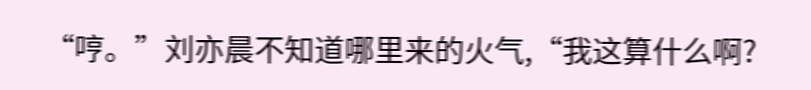“哼。”刘亦晨不知道哪里来的火气,“我这算什么啊?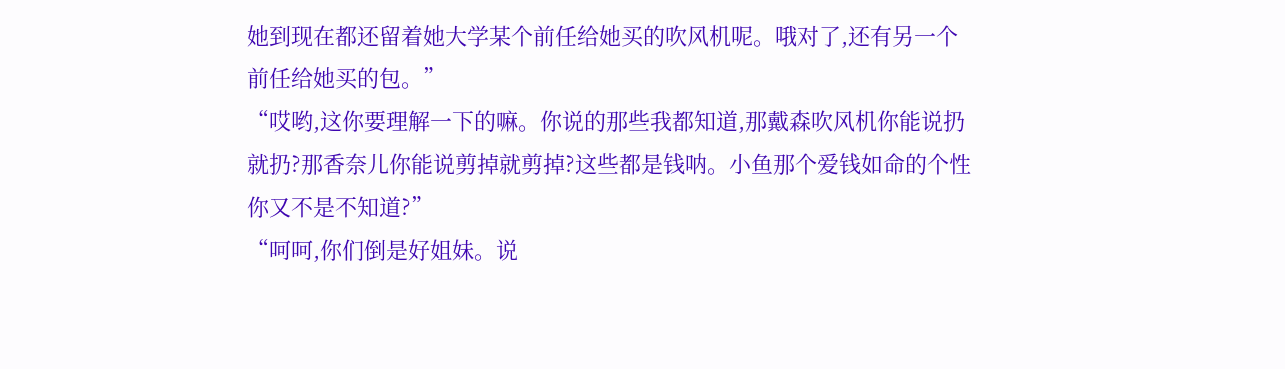她到现在都还留着她大学某个前任给她买的吹风机呢。哦对了,还有另一个前任给她买的包。”
“哎哟,这你要理解一下的嘛。你说的那些我都知道,那戴森吹风机你能说扔就扔?那香奈儿你能说剪掉就剪掉?这些都是钱呐。小鱼那个爱钱如命的个性你又不是不知道?”
“呵呵,你们倒是好姐妹。说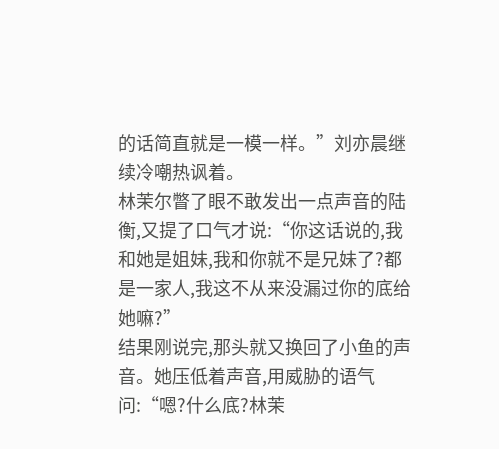的话简直就是一模一样。”刘亦晨继续冷嘲热讽着。
林茉尔瞥了眼不敢发出一点声音的陆衡,又提了口气才说:“你这话说的,我和她是姐妹,我和你就不是兄妹了?都是一家人,我这不从来没漏过你的底给她嘛?”
结果刚说完,那头就又换回了小鱼的声音。她压低着声音,用威胁的语气问:“嗯?什么底?林茉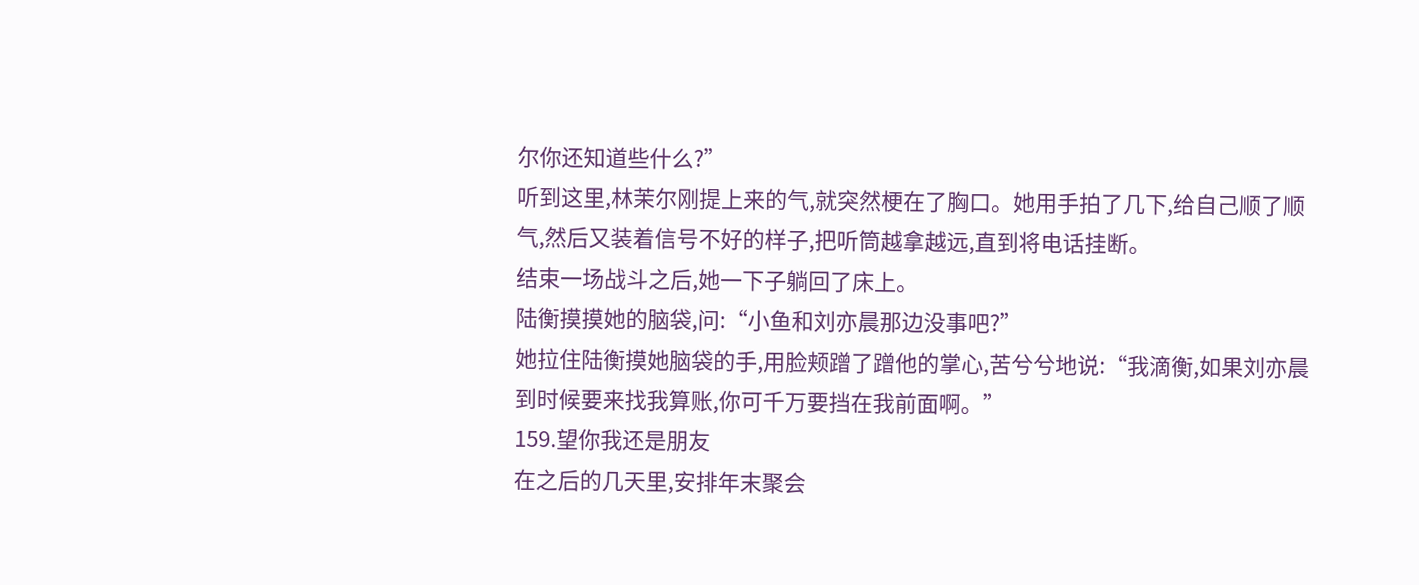尔你还知道些什么?”
听到这里,林茉尔刚提上来的气,就突然梗在了胸口。她用手拍了几下,给自己顺了顺气,然后又装着信号不好的样子,把听筒越拿越远,直到将电话挂断。
结束一场战斗之后,她一下子躺回了床上。
陆衡摸摸她的脑袋,问:“小鱼和刘亦晨那边没事吧?”
她拉住陆衡摸她脑袋的手,用脸颊蹭了蹭他的掌心,苦兮兮地说:“我滴衡,如果刘亦晨到时候要来找我算账,你可千万要挡在我前面啊。”
159.望你我还是朋友
在之后的几天里,安排年末聚会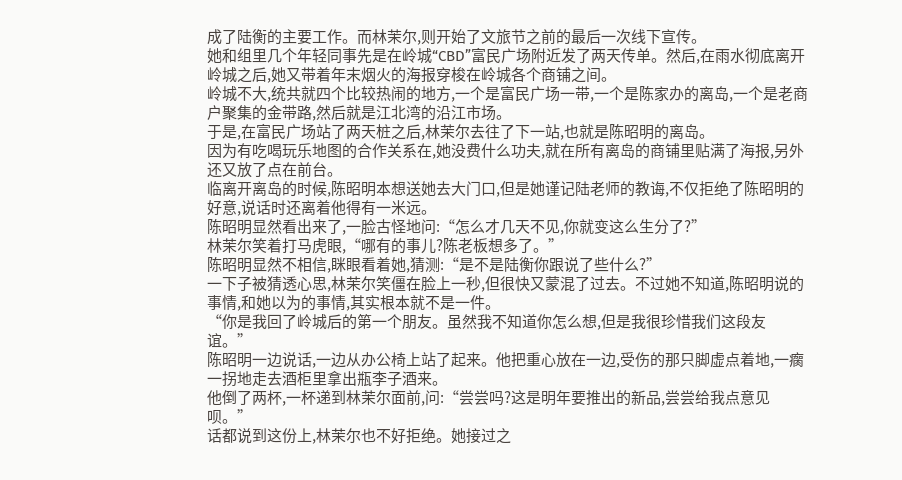成了陆衡的主要工作。而林茉尔,则开始了文旅节之前的最后一次线下宣传。
她和组里几个年轻同事先是在岭城“CBD”富民广场附近发了两天传单。然后,在雨水彻底离开岭城之后,她又带着年末烟火的海报穿梭在岭城各个商铺之间。
岭城不大,统共就四个比较热闹的地方,一个是富民广场一带,一个是陈家办的离岛,一个是老商户聚集的金带路,然后就是江北湾的沿江市场。
于是,在富民广场站了两天桩之后,林茉尔去往了下一站,也就是陈昭明的离岛。
因为有吃喝玩乐地图的合作关系在,她没费什么功夫,就在所有离岛的商铺里贴满了海报,另外还又放了点在前台。
临离开离岛的时候,陈昭明本想送她去大门口,但是她谨记陆老师的教诲,不仅拒绝了陈昭明的好意,说话时还离着他得有一米远。
陈昭明显然看出来了,一脸古怪地问:“怎么才几天不见,你就变这么生分了?”
林茉尔笑着打马虎眼,“哪有的事儿?陈老板想多了。”
陈昭明显然不相信,眯眼看着她,猜测:“是不是陆衡你跟说了些什么?”
一下子被猜透心思,林茉尔笑僵在脸上一秒,但很快又蒙混了过去。不过她不知道,陈昭明说的事情,和她以为的事情,其实根本就不是一件。
“你是我回了岭城后的第一个朋友。虽然我不知道你怎么想,但是我很珍惜我们这段友谊。”
陈昭明一边说话,一边从办公椅上站了起来。他把重心放在一边,受伤的那只脚虚点着地,一瘸一拐地走去酒柜里拿出瓶李子酒来。
他倒了两杯,一杯递到林茉尔面前,问:“尝尝吗?这是明年要推出的新品,尝尝给我点意见呗。”
话都说到这份上,林茉尔也不好拒绝。她接过之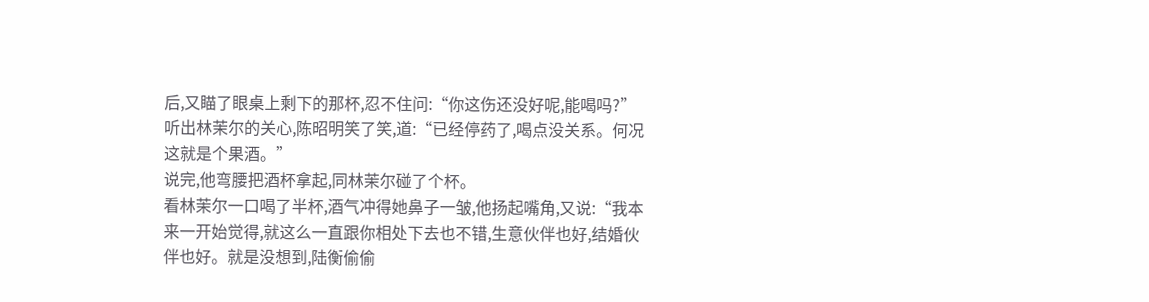后,又瞄了眼桌上剩下的那杯,忍不住问:“你这伤还没好呢,能喝吗?”
听出林茉尔的关心,陈昭明笑了笑,道:“已经停药了,喝点没关系。何况这就是个果酒。”
说完,他弯腰把酒杯拿起,同林茉尔碰了个杯。
看林茉尔一口喝了半杯,酒气冲得她鼻子一皱,他扬起嘴角,又说:“我本来一开始觉得,就这么一直跟你相处下去也不错,生意伙伴也好,结婚伙伴也好。就是没想到,陆衡偷偷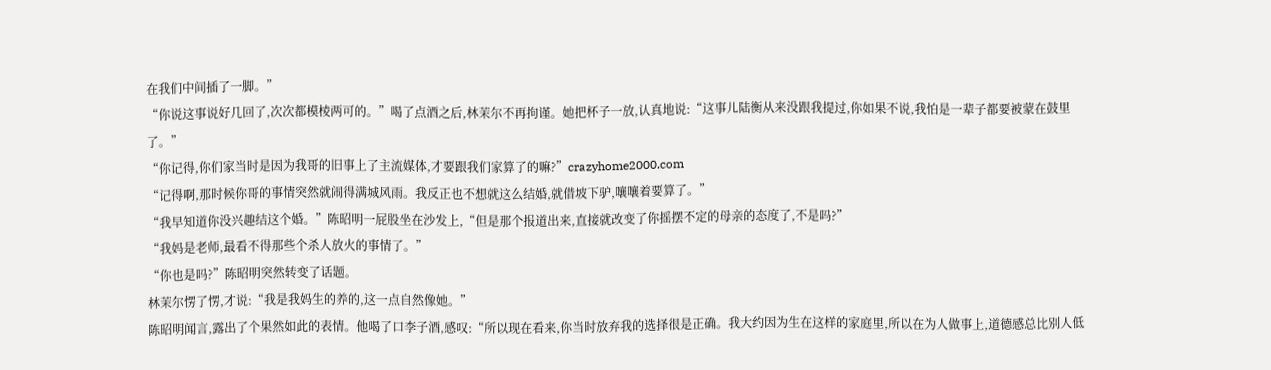在我们中间插了一脚。”
“你说这事说好几回了,次次都模棱两可的。”喝了点酒之后,林茉尔不再拘谨。她把杯子一放,认真地说:“这事儿陆衡从来没跟我提过,你如果不说,我怕是一辈子都要被蒙在鼓里了。”
“你记得,你们家当时是因为我哥的旧事上了主流媒体,才要跟我们家算了的嘛?”crazyhome2000.com
“记得啊,那时候你哥的事情突然就闹得满城风雨。我反正也不想就这么结婚,就借坡下驴,嚷嚷着要算了。”
“我早知道你没兴趣结这个婚。”陈昭明一屁股坐在沙发上,“但是那个报道出来,直接就改变了你摇摆不定的母亲的态度了,不是吗?”
“我妈是老师,最看不得那些个杀人放火的事情了。”
“你也是吗?”陈昭明突然转变了话题。
林茉尔愣了愣,才说:“我是我妈生的养的,这一点自然像她。”
陈昭明闻言,露出了个果然如此的表情。他喝了口李子酒,感叹:“所以现在看来,你当时放弃我的选择很是正确。我大约因为生在这样的家庭里,所以在为人做事上,道德感总比别人低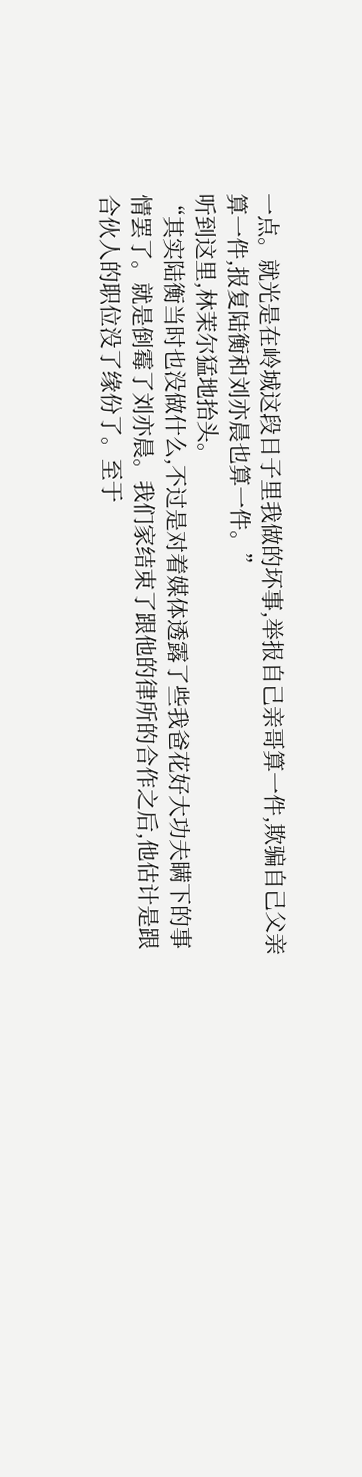一点。就光是在岭城这段日子里我做的坏事,举报自己亲哥算一件,欺骗自己父亲算一件,报复陆衡和刘亦晨也算一件。”
听到这里,林茉尔猛地抬头。
“其实陆衡当时也没做什么,不过是对着媒体透露了些我爸花好大功夫瞒下的事情罢了。就是倒霉了刘亦晨。我们家结束了跟他的律所的合作之后,他估计是跟合伙人的职位没了缘份了。至于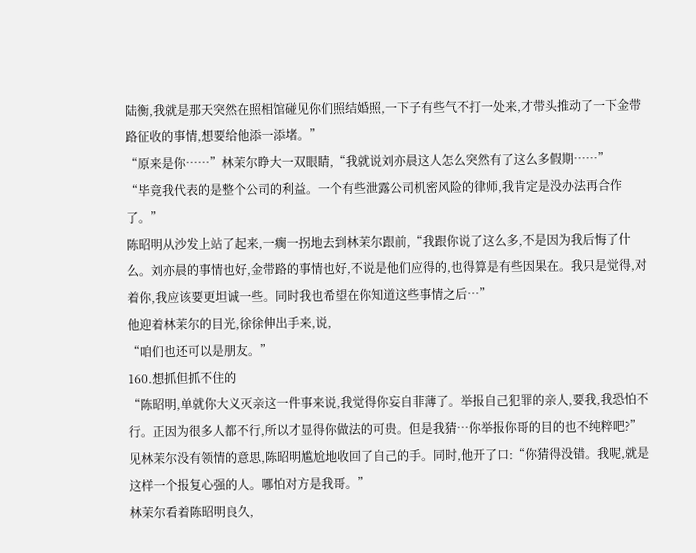陆衡,我就是那天突然在照相馆碰见你们照结婚照,一下子有些气不打一处来,才带头推动了一下金带路征收的事情,想要给他添一添堵。”
“原来是你……”林茉尔睁大一双眼睛,“我就说刘亦晨这人怎么突然有了这么多假期……”
“毕竟我代表的是整个公司的利益。一个有些泄露公司机密风险的律师,我肯定是没办法再合作了。”
陈昭明从沙发上站了起来,一瘸一拐地去到林茉尔跟前,“我跟你说了这么多,不是因为我后悔了什么。刘亦晨的事情也好,金带路的事情也好,不说是他们应得的,也得算是有些因果在。我只是觉得,对着你,我应该要更坦诚一些。同时我也希望在你知道这些事情之后…”
他迎着林茉尔的目光,徐徐伸出手来,说,
“咱们也还可以是朋友。”
160.想抓但抓不住的
“陈昭明,单就你大义灭亲这一件事来说,我觉得你妄自菲薄了。举报自己犯罪的亲人,要我,我恐怕不行。正因为很多人都不行,所以才显得你做法的可贵。但是我猜…你举报你哥的目的也不纯粹吧?”
见林茉尔没有领情的意思,陈昭明尴尬地收回了自己的手。同时,他开了口:“你猜得没错。我呢,就是这样一个报复心强的人。哪怕对方是我哥。”
林茉尔看着陈昭明良久,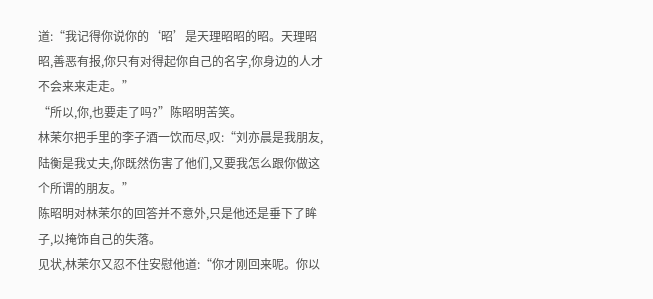道:“我记得你说你的‘昭’是天理昭昭的昭。天理昭昭,善恶有报,你只有对得起你自己的名字,你身边的人才不会来来走走。”
“所以,你,也要走了吗?”陈昭明苦笑。
林茉尔把手里的李子酒一饮而尽,叹:“刘亦晨是我朋友,陆衡是我丈夫,你既然伤害了他们,又要我怎么跟你做这个所谓的朋友。”
陈昭明对林茉尔的回答并不意外,只是他还是垂下了眸子,以掩饰自己的失落。
见状,林茉尔又忍不住安慰他道:“你才刚回来呢。你以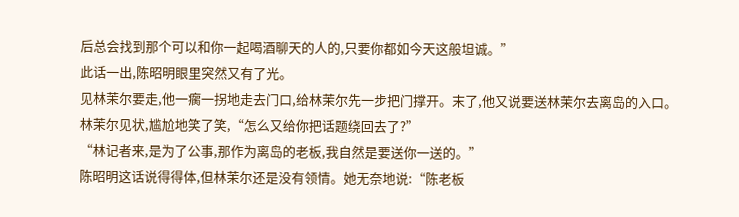后总会找到那个可以和你一起喝酒聊天的人的,只要你都如今天这般坦诚。”
此话一出,陈昭明眼里突然又有了光。
见林茉尔要走,他一瘸一拐地走去门口,给林茉尔先一步把门撑开。末了,他又说要送林茉尔去离岛的入口。
林茉尔见状,尴尬地笑了笑,“怎么又给你把话题绕回去了?”
“林记者来,是为了公事,那作为离岛的老板,我自然是要送你一送的。”
陈昭明这话说得得体,但林茉尔还是没有领情。她无奈地说:“陈老板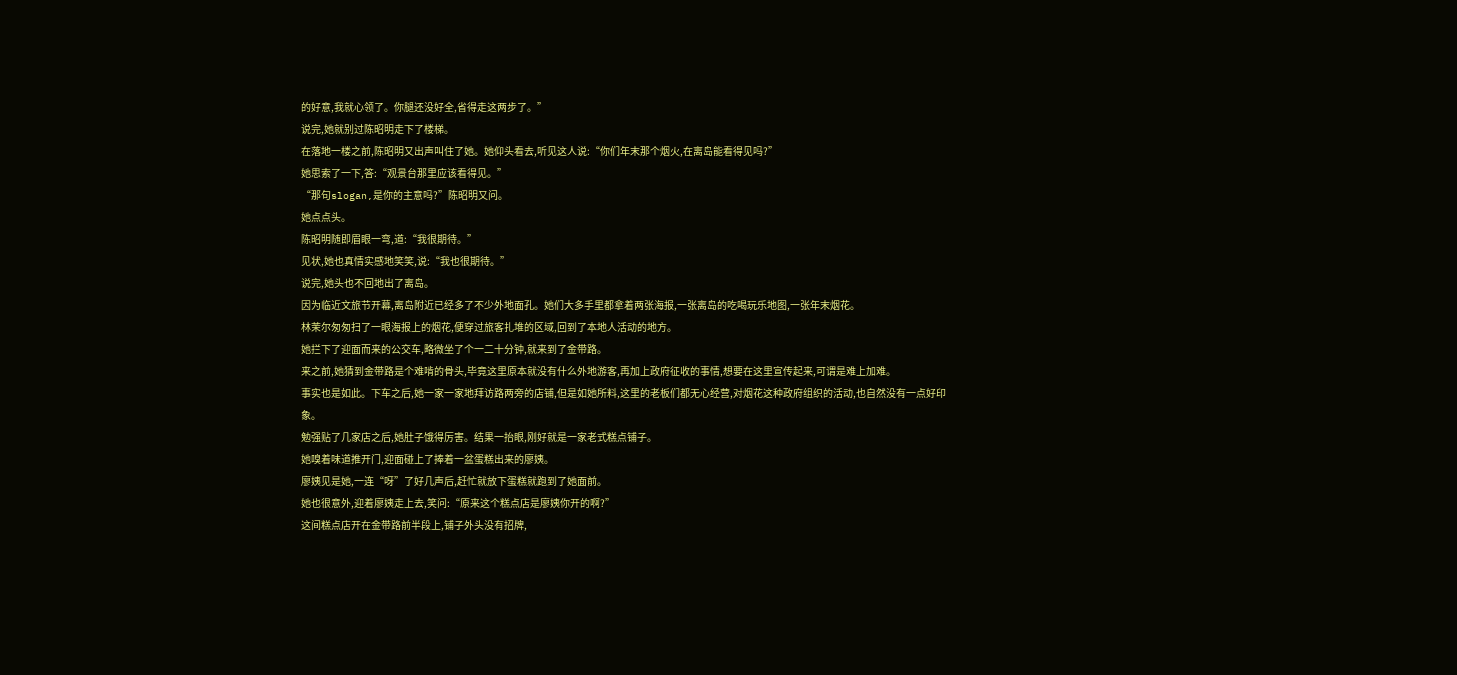的好意,我就心领了。你腿还没好全,省得走这两步了。”
说完,她就别过陈昭明走下了楼梯。
在落地一楼之前,陈昭明又出声叫住了她。她仰头看去,听见这人说:“你们年末那个烟火,在离岛能看得见吗?”
她思索了一下,答:“观景台那里应该看得见。”
“那句slogan,是你的主意吗?”陈昭明又问。
她点点头。
陈昭明随即眉眼一弯,道:“我很期待。”
见状,她也真情实感地笑笑,说:“我也很期待。”
说完,她头也不回地出了离岛。
因为临近文旅节开幕,离岛附近已经多了不少外地面孔。她们大多手里都拿着两张海报,一张离岛的吃喝玩乐地图,一张年末烟花。
林茉尔匆匆扫了一眼海报上的烟花,便穿过旅客扎堆的区域,回到了本地人活动的地方。
她拦下了迎面而来的公交车,略微坐了个一二十分钟,就来到了金带路。
来之前,她猜到金带路是个难啃的骨头,毕竟这里原本就没有什么外地游客,再加上政府征收的事情,想要在这里宣传起来,可谓是难上加难。
事实也是如此。下车之后,她一家一家地拜访路两旁的店铺,但是如她所料,这里的老板们都无心经营,对烟花这种政府组织的活动,也自然没有一点好印象。
勉强贴了几家店之后,她肚子饿得厉害。结果一抬眼,刚好就是一家老式糕点铺子。
她嗅着味道推开门,迎面碰上了捧着一盆蛋糕出来的廖姨。
廖姨见是她,一连“呀”了好几声后,赶忙就放下蛋糕就跑到了她面前。
她也很意外,迎着廖姨走上去,笑问:“原来这个糕点店是廖姨你开的啊?”
这间糕点店开在金带路前半段上,铺子外头没有招牌,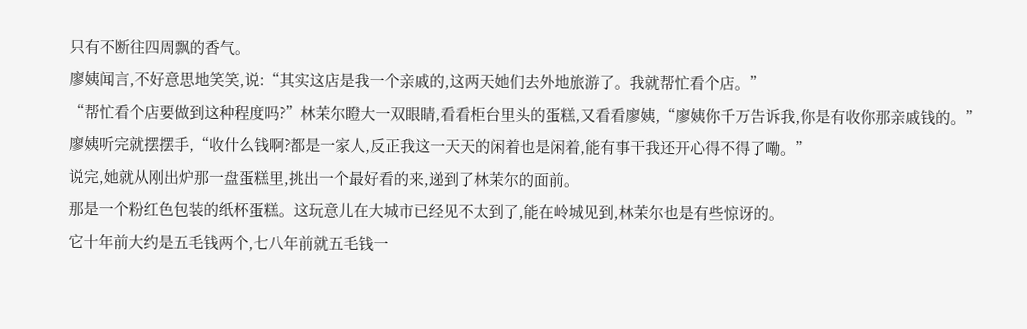只有不断往四周飘的香气。
廖姨闻言,不好意思地笑笑,说:“其实这店是我一个亲戚的,这两天她们去外地旅游了。我就帮忙看个店。”
“帮忙看个店要做到这种程度吗?”林茉尔瞪大一双眼睛,看看柜台里头的蛋糕,又看看廖姨,“廖姨你千万告诉我,你是有收你那亲戚钱的。”
廖姨听完就摆摆手,“收什么钱啊?都是一家人,反正我这一天天的闲着也是闲着,能有事干我还开心得不得了嘞。”
说完,她就从刚出炉那一盘蛋糕里,挑出一个最好看的来,递到了林茉尔的面前。
那是一个粉红色包装的纸杯蛋糕。这玩意儿在大城市已经见不太到了,能在岭城见到,林茉尔也是有些惊讶的。
它十年前大约是五毛钱两个,七八年前就五毛钱一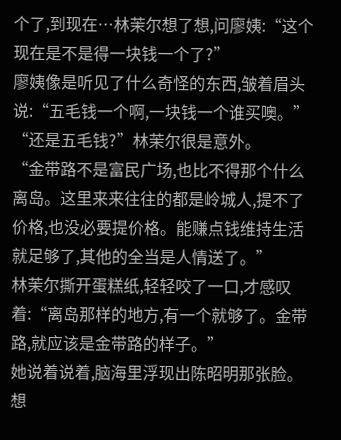个了,到现在…林茉尔想了想,问廖姨:“这个现在是不是得一块钱一个了?”
廖姨像是听见了什么奇怪的东西,皱着眉头说:“五毛钱一个啊,一块钱一个谁买噢。”
“还是五毛钱?”林茉尔很是意外。
“金带路不是富民广场,也比不得那个什么离岛。这里来来往往的都是岭城人,提不了价格,也没必要提价格。能赚点钱维持生活就足够了,其他的全当是人情送了。”
林茉尔撕开蛋糕纸,轻轻咬了一口,才感叹着:“离岛那样的地方,有一个就够了。金带路,就应该是金带路的样子。”
她说着说着,脑海里浮现出陈昭明那张脸。想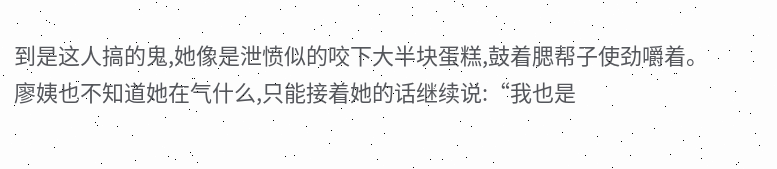到是这人搞的鬼,她像是泄愤似的咬下大半块蛋糕,鼓着腮帮子使劲嚼着。
廖姨也不知道她在气什么,只能接着她的话继续说:“我也是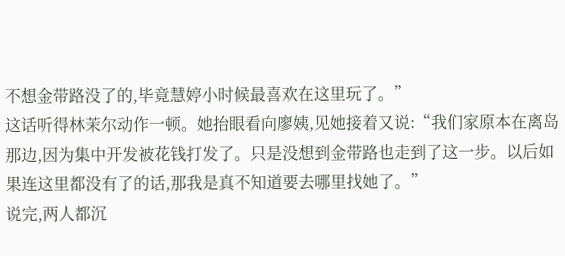不想金带路没了的,毕竟慧婷小时候最喜欢在这里玩了。”
这话听得林茉尔动作一顿。她抬眼看向廖姨,见她接着又说:“我们家原本在离岛那边,因为集中开发被花钱打发了。只是没想到金带路也走到了这一步。以后如果连这里都没有了的话,那我是真不知道要去哪里找她了。”
说完,两人都沉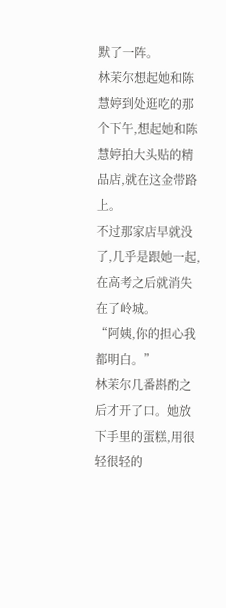默了一阵。
林茉尔想起她和陈慧婷到处逛吃的那个下午,想起她和陈慧婷拍大头贴的精品店,就在这金带路上。
不过那家店早就没了,几乎是跟她一起,在高考之后就消失在了岭城。
“阿姨,你的担心我都明白。”
林茉尔几番斟酌之后才开了口。她放下手里的蛋糕,用很轻很轻的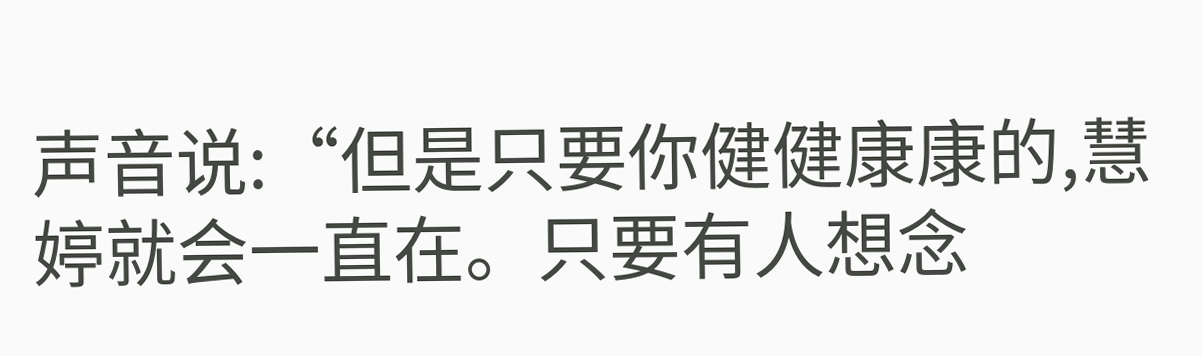声音说:“但是只要你健健康康的,慧婷就会一直在。只要有人想念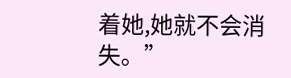着她,她就不会消失。”